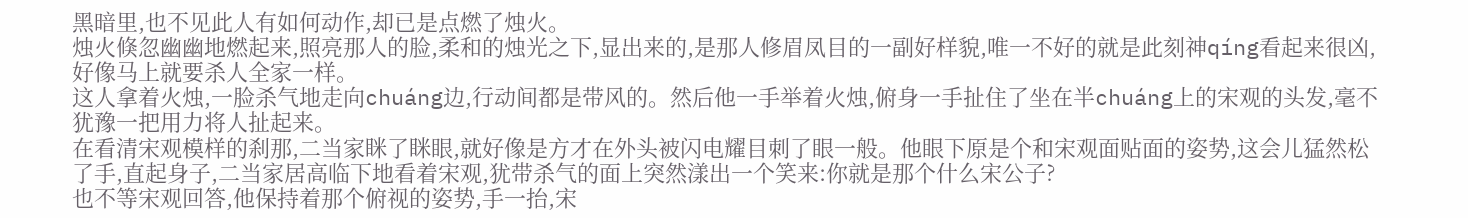黑暗里,也不见此人有如何动作,却已是点燃了烛火。
烛火倏忽幽幽地燃起来,照亮那人的脸,柔和的烛光之下,显出来的,是那人修眉凤目的一副好样貌,唯一不好的就是此刻神qíng看起来很凶,好像马上就要杀人全家一样。
这人拿着火烛,一脸杀气地走向chuáng边,行动间都是带风的。然后他一手举着火烛,俯身一手扯住了坐在半chuáng上的宋观的头发,毫不犹豫一把用力将人扯起来。
在看清宋观模样的刹那,二当家眯了眯眼,就好像是方才在外头被闪电耀目刺了眼一般。他眼下原是个和宋观面贴面的姿势,这会儿猛然松了手,直起身子,二当家居高临下地看着宋观,犹带杀气的面上突然漾出一个笑来:你就是那个什么宋公子?
也不等宋观回答,他保持着那个俯视的姿势,手一抬,宋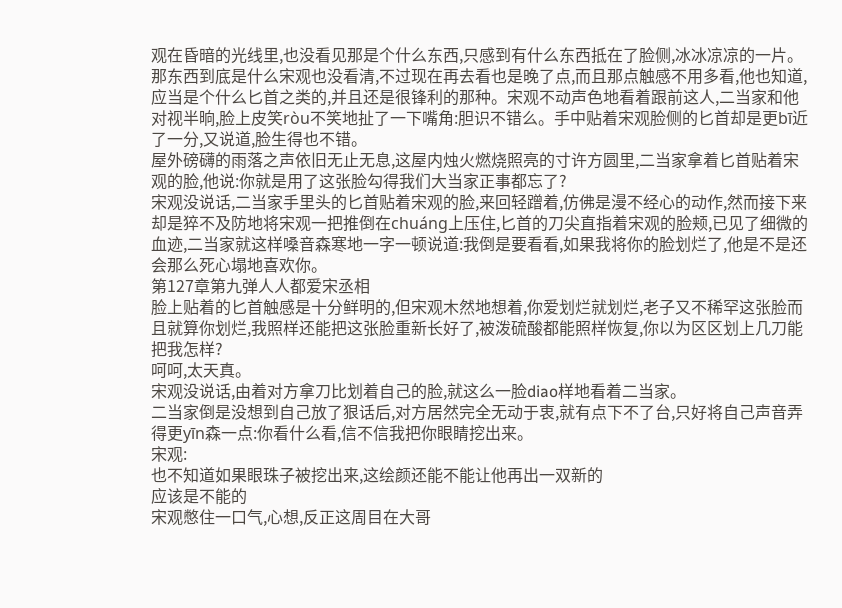观在昏暗的光线里,也没看见那是个什么东西,只感到有什么东西抵在了脸侧,冰冰凉凉的一片。
那东西到底是什么宋观也没看清,不过现在再去看也是晚了点,而且那点触感不用多看,他也知道,应当是个什么匕首之类的,并且还是很锋利的那种。宋观不动声色地看着跟前这人,二当家和他对视半晌,脸上皮笑ròu不笑地扯了一下嘴角:胆识不错么。手中贴着宋观脸侧的匕首却是更bī近了一分,又说道,脸生得也不错。
屋外磅礴的雨落之声依旧无止无息,这屋内烛火燃烧照亮的寸许方圆里,二当家拿着匕首贴着宋观的脸,他说:你就是用了这张脸勾得我们大当家正事都忘了?
宋观没说话,二当家手里头的匕首贴着宋观的脸,来回轻蹭着,仿佛是漫不经心的动作,然而接下来却是猝不及防地将宋观一把推倒在chuáng上压住,匕首的刀尖直指着宋观的脸颊,已见了细微的血迹,二当家就这样嗓音森寒地一字一顿说道:我倒是要看看,如果我将你的脸划烂了,他是不是还会那么死心塌地喜欢你。
第127章第九弹人人都爱宋丞相
脸上贴着的匕首触感是十分鲜明的,但宋观木然地想着,你爱划烂就划烂,老子又不稀罕这张脸而且就算你划烂,我照样还能把这张脸重新长好了,被泼硫酸都能照样恢复,你以为区区划上几刀能把我怎样?
呵呵,太天真。
宋观没说话,由着对方拿刀比划着自己的脸,就这么一脸diao样地看着二当家。
二当家倒是没想到自己放了狠话后,对方居然完全无动于衷,就有点下不了台,只好将自己声音弄得更yīn森一点:你看什么看,信不信我把你眼睛挖出来。
宋观:
也不知道如果眼珠子被挖出来,这绘颜还能不能让他再出一双新的
应该是不能的
宋观憋住一口气,心想,反正这周目在大哥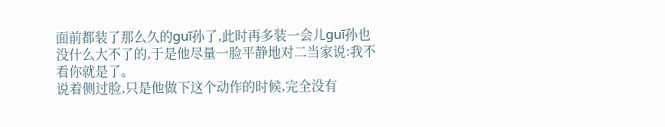面前都装了那么久的guī孙了,此时再多装一会儿guī孙也没什么大不了的,于是他尽量一脸平静地对二当家说:我不看你就是了。
说着侧过脸,只是他做下这个动作的时候,完全没有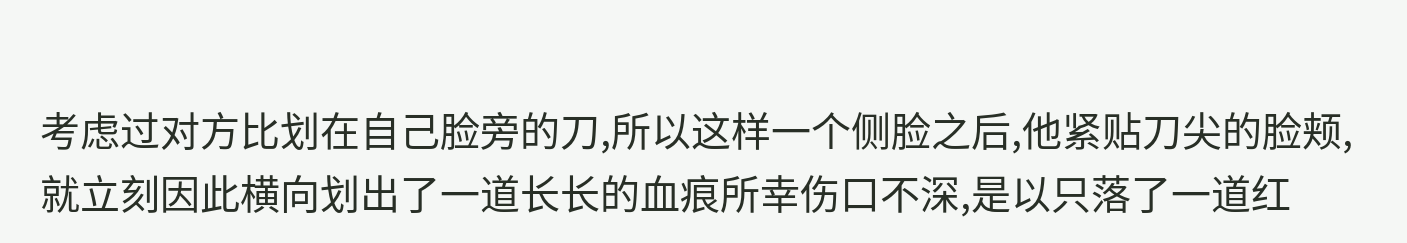考虑过对方比划在自己脸旁的刀,所以这样一个侧脸之后,他紧贴刀尖的脸颊,就立刻因此横向划出了一道长长的血痕所幸伤口不深,是以只落了一道红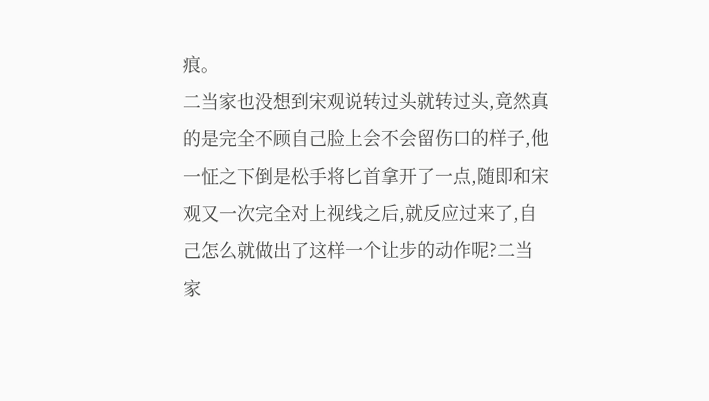痕。
二当家也没想到宋观说转过头就转过头,竟然真的是完全不顾自己脸上会不会留伤口的样子,他一怔之下倒是松手将匕首拿开了一点,随即和宋观又一次完全对上视线之后,就反应过来了,自己怎么就做出了这样一个让步的动作呢?二当家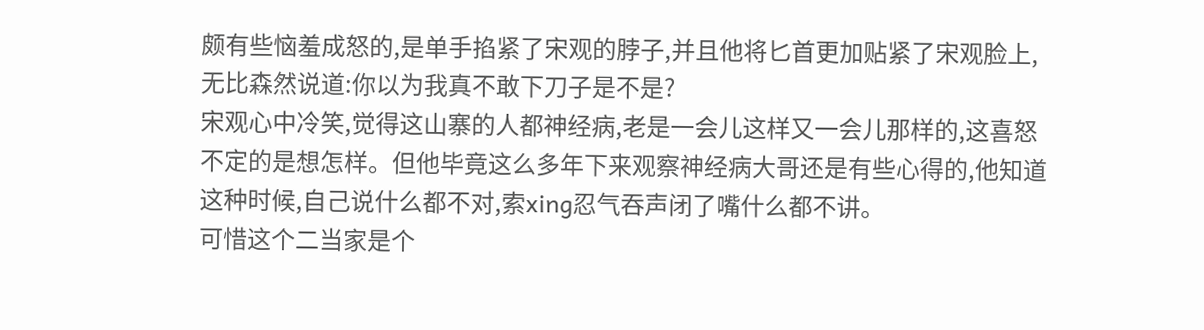颇有些恼羞成怒的,是单手掐紧了宋观的脖子,并且他将匕首更加贴紧了宋观脸上,无比森然说道:你以为我真不敢下刀子是不是?
宋观心中冷笑,觉得这山寨的人都神经病,老是一会儿这样又一会儿那样的,这喜怒不定的是想怎样。但他毕竟这么多年下来观察神经病大哥还是有些心得的,他知道这种时候,自己说什么都不对,索xing忍气吞声闭了嘴什么都不讲。
可惜这个二当家是个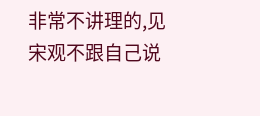非常不讲理的,见宋观不跟自己说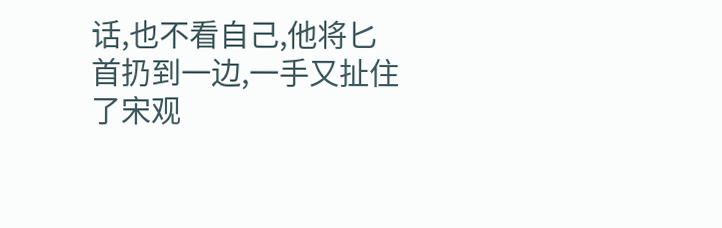话,也不看自己,他将匕首扔到一边,一手又扯住了宋观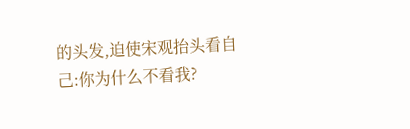的头发,迫使宋观抬头看自己:你为什么不看我?